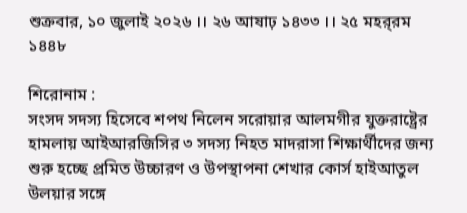শুক্রবার, ১০ জুলাই ২০২৬ ।। ২৬ আষাঢ় ১৪৩৩ ।। ২৫ মহর্‌রম ১৪৪৮

শিরোনাম :
সংসদ সদস্য হিসেবে শপথ নিলেন সরোয়ার আলমগীর যুক্তরাষ্ট্রের হামলায় আইআরজিসির ৩ সদস্য নিহত মাদরাসা শিক্ষার্থীদের জন্য শুরু হচ্ছে প্রমিত উচ্চারণ ও উপস্থাপনা শেখার কোর্স হাইআতুল উলয়ার সঙ্গে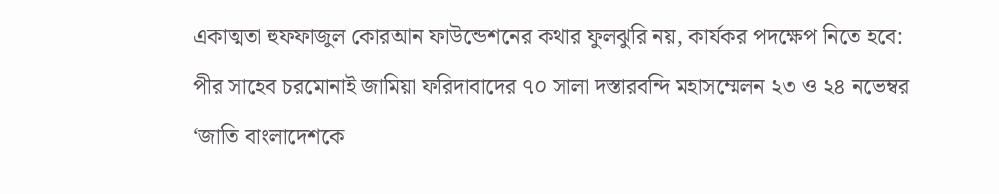একাত্মতা হুফফাজুল কোরআন ফাউন্ডেশনের কথার ফুলঝুরি নয়, কার্যকর পদক্ষেপ নিতে হবে: পীর সাহেব চরমোনাই জামিয়া ফরিদাবাদের ৭০ সালা দস্তারবন্দি মহাসম্মেলন ২৩ ও ২৪ নভেম্বর ‘জাতি বাংলাদেশকে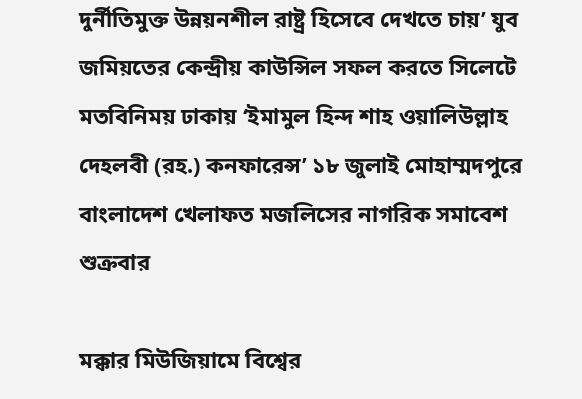দুর্নীতিমুক্ত উন্নয়নশীল রাষ্ট্র হিসেবে দেখতে চায়’ যুব জমিয়তের কেন্দ্রীয় কাউন্সিল সফল করতে সিলেটে মতবিনিময় ঢাকায় ‘ইমামুল হিন্দ শাহ ওয়ালিউল্লাহ দেহলবী (রহ.) কনফারেন্স’ ১৮ জুলাই মোহাম্মদপুরে বাংলাদেশ খেলাফত মজলিসের নাগরিক সমাবেশ শুক্রবার

মক্কার মিউজিয়ামে বিশ্বের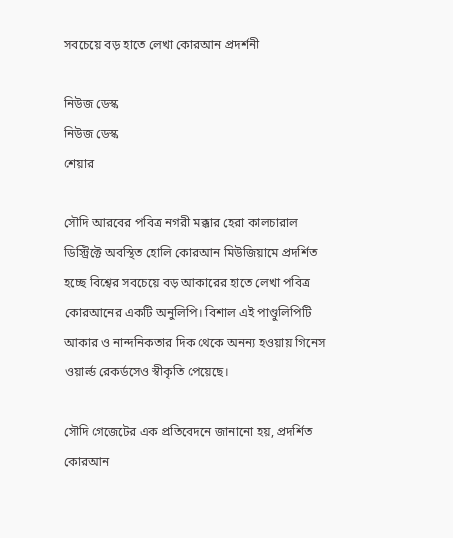সবচেয়ে বড় হাতে লেখা কোরআন প্রদর্শনী

নিউজ ডেস্ক
নিউজ ডেস্ক
শেয়ার

সৌদি আরবের পবিত্র নগরী মক্কার হেরা কালচারাল ডিস্ট্রিক্টে অবস্থিত হোলি কোরআন মিউজিয়ামে প্রদর্শিত হচ্ছে বিশ্বের সবচেয়ে বড় আকারের হাতে লেখা পবিত্র কোরআনের একটি অনুলিপি। বিশাল এই পাণ্ডুলিপিটি আকার ও নান্দনিকতার দিক থেকে অনন্য হওয়ায় গিনেস ওয়ার্ল্ড রেকর্ডসেও স্বীকৃতি পেয়েছে।

সৌদি গেজেটের এক প্রতিবেদনে জানানো হয়, প্রদর্শিত কোরআন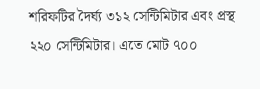শরিফটির দৈর্ঘ্য ৩১২ সেন্টিমিটার এবং প্রস্থ ২২০ সেন্টিমিটার। এতে মোট ৭০০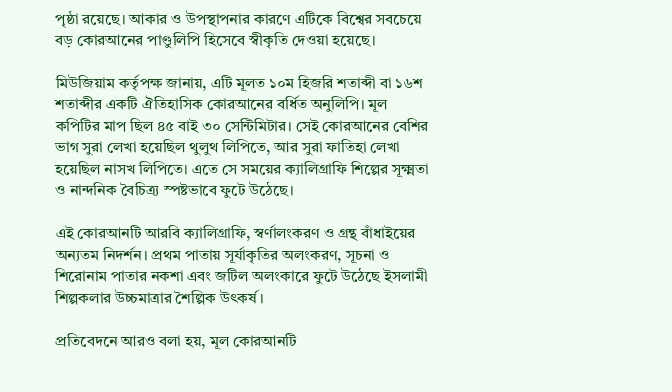পৃষ্ঠা রয়েছে। আকার ও উপস্থাপনার কারণে এটিকে বিশ্বের সবচেয়ে বড় কোরআনের পাণ্ডুলিপি হিসেবে স্বীকৃতি দেওয়া হয়েছে।

মিউজিয়াম কর্তৃপক্ষ জানায়, এটি মূলত ১০ম হিজরি শতাব্দী বা ১৬শ শতাব্দীর একটি ঐতিহাসিক কোরআনের বর্ধিত অনুলিপি। মূল কপিটির মাপ ছিল ৪৫ বাই ৩০ সেন্টিমিটার। সেই কোরআনের বেশির ভাগ সুরা লেখা হয়েছিল থুলুথ লিপিতে, আর সুরা ফাতিহা লেখা হয়েছিল নাসখ লিপিতে। এতে সে সময়ের ক্যালিগ্রাফি শিল্পের সূক্ষ্মতা ও নান্দনিক বৈচিত্র্য স্পষ্টভাবে ফুটে উঠেছে।

এই কোরআনটি আরবি ক্যালিগ্রাফি, স্বর্ণালংকরণ ও গ্রন্থ বাঁধাইয়ের অন্যতম নিদর্শন। প্রথম পাতায় সূর্যাকৃতির অলংকরণ, সূচনা ও শিরোনাম পাতার নকশা এবং জটিল অলংকারে ফুটে উঠেছে ইসলামী শিল্পকলার উচ্চমাত্রার শৈল্পিক উৎকর্ষ।

প্রতিবেদনে আরও বলা হয়, মূল কোরআনটি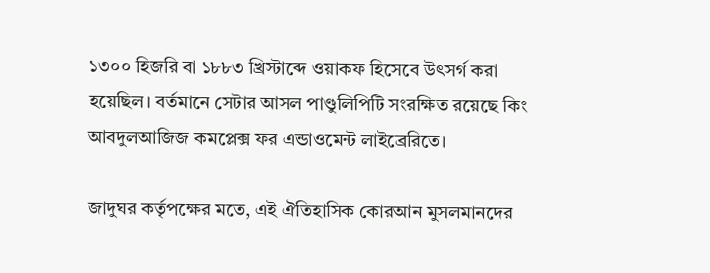১৩০০ হিজরি বা ১৮৮৩ খ্রিস্টাব্দে ওয়াকফ হিসেবে উৎসর্গ করা হয়েছিল। বর্তমানে সেটার আসল পাণ্ডুলিপিটি সংরক্ষিত রয়েছে কিং আবদুলআজিজ কমপ্লেক্স ফর এন্ডাওমেন্ট লাইব্রেরিতে।

জাদুঘর কর্তৃপক্ষের মতে, এই ঐতিহাসিক কোরআন মুসলমানদের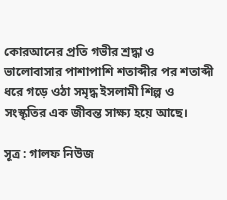কোরআনের প্রতি গভীর শ্রদ্ধা ও ভালোবাসার পাশাপাশি শতাব্দীর পর শতাব্দী ধরে গড়ে ওঠা সমৃদ্ধ ইসলামী শিল্প ও সংস্কৃতির এক জীবন্ত সাক্ষ্য হয়ে আছে।

সূত্র : গালফ নিউজ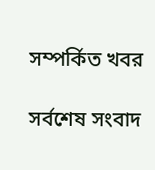সম্পর্কিত খবর

সর্বশেষ সংবাদ